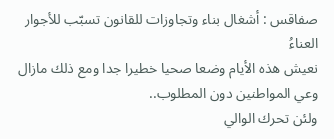صفاقس : أشغال بناء وتجاوزات للقانون تسبّب للأجوار العناءُ
نعيش هذه الأيام وضعا صحيا خطيرا جدا ومع ذلك مازال وعي المواطنين دون المطلوب..
ولئن تحرك الوالي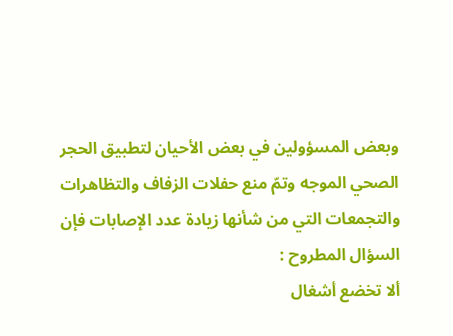وبعض المسؤولين في بعض الأحيان لتطبيق الحجر الصحي الموجه وتمّ منع حفلات الزفاف والتظاهرات والتجمعات التي من شأنها زيادة عدد الإصابات فإن السؤال المطروح :
ألا تخضع أشغال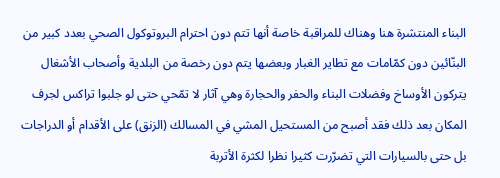البناء المنتشرة هنا وهناك للمراقبة خاصة أنها تتم دون احترام البروتوكول الصحي بعدد كبير من البنّائين دون كمّامات مع تطاير الغبار وبعضها يتم دون رخصة من البلدية وأصحاب الأشغال يتركون الأوساخ وفضلات البناء والحفر والحجارة وهي آثار لا تمّحي حتى لو جلبوا تراكس لجرف المكان بعد ذلك فقد أصبح من المستحيل المشي في المسالك (الزنق) على الأقدام أو الدراجات بل حتى بالسيارات التي تضرّرت كثيرا نظرا لكثرة الأتربة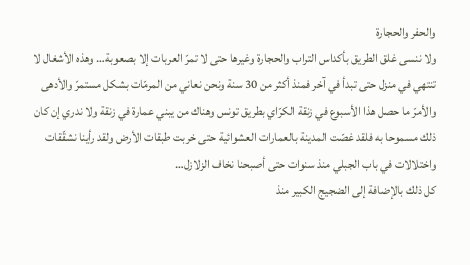والحفر والحجارة
ولا ننسى غلق الطريق بأكداس التراب والحجارة وغيرها حتى لا تمرّ العربات إلا بصعوبة… وهذه الأشغال لا تنتهي في منزل حتى تبدأ في آخر فمنذ أكثر من 30 سنة ونحن نعاني من المرمّات بشكل مستمرّ والأدهى والأمرّ ما حصل هذا الأسبوع في زنقة الكرّاي بطريق تونس وهناك من يبني عمارة في زنقة ولا ندري إن كان ذلك مسموحا به فلقد غصّت المدينة بالعمارات العشوائية حتى خربت طبقات الأرض ولقد رأينا نشقّقات واختلالات في باب الجبلي منذ سنوات حتى أصبحنا نخاف الزلازل…
كل ذلك بالإضافة إلى الضجيج الكبير منذ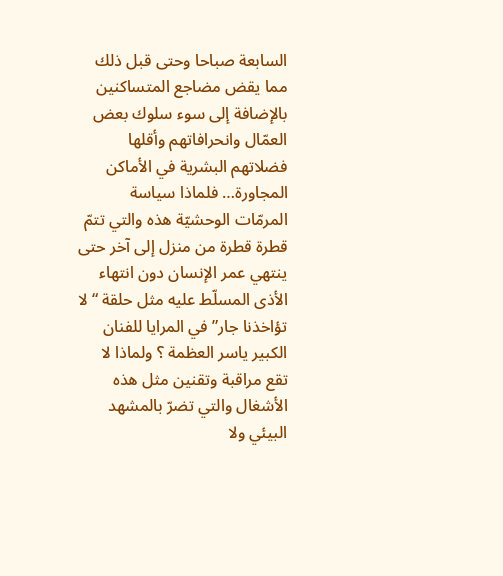السابعة صباحا وحتى قبل ذلك مما يقض مضاجع المتساكنين بالإضافة إلى سوء سلوك بعض العمّال وانحرافاتهم وأقلها فضلاتهم البشرية في الأماكن المجاورة… فلماذا سياسة المرمّات الوحشيّة هذه والتي تتمّ قطرة قطرة من منزل إلى آخر حتى ينتهي عمر الإنسان دون انتهاء الأذى المسلّط عليه مثل حلقة “لا تؤاخذنا جار” في المرايا للفنان الكبير ياسر العظمة ؟ ولماذا لا تقع مراقبة وتقنين مثل هذه الأشغال والتي تضرّ بالمشهد البيئي ولا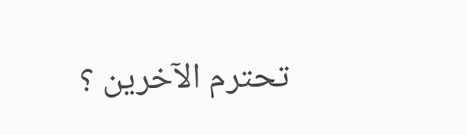تحترم الآخرين ؟